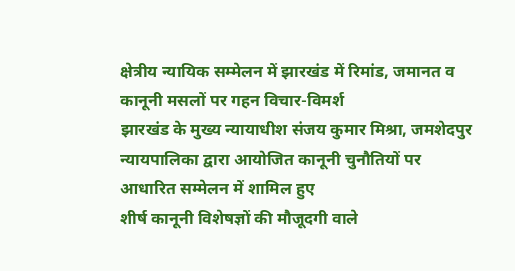क्षेत्रीय न्यायिक सम्मेलन में झारखंड में रिमांड, जमानत व कानूनी मसलों पर गहन विचार-विमर्श
झारखंड के मुख्य न्यायाधीश संजय कुमार मिश्रा, जमशेदपुर न्यायपालिका द्वारा आयोजित कानूनी चुनौतियों पर आधारित सम्मेलन में शामिल हुए
शीर्ष कानूनी विशेषज्ञों की मौजूदगी वाले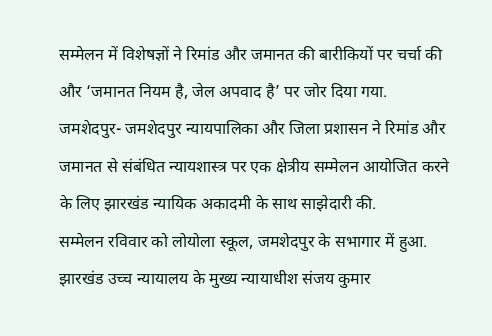सम्मेलन में विशेषज्ञों ने रिमांड और जमानत की बारीकियों पर चर्चा की और ‘जमानत नियम है, जेल अपवाद है’ पर जोर दिया गया.
जमशेदपुर- जमशेदपुर न्यायपालिका और जिला प्रशासन ने रिमांड और जमानत से संबंधित न्यायशास्त्र पर एक क्षेत्रीय सम्मेलन आयोजित करने के लिए झारखंड न्यायिक अकादमी के साथ साझेदारी की.
सम्मेलन रविवार को लोयोला स्कूल, जमशेदपुर के सभागार में हुआ.
झारखंड उच्च न्यायालय के मुख्य न्यायाधीश संजय कुमार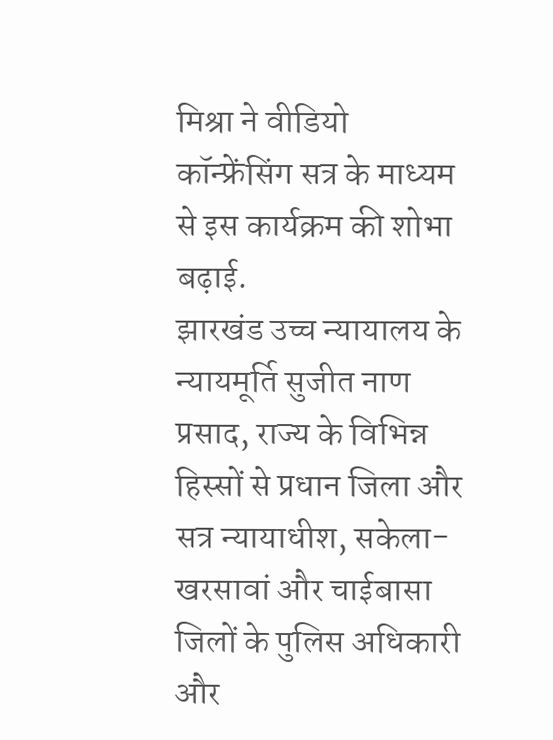मिश्रा ने वीडियो कॉन्फ्रेंसिंग सत्र के माध्यम से इस कार्यक्रम की शोभा बढ़ाई.
झारखंड उच्च न्यायालय के न्यायमूर्ति सुजीत नाण प्रसाद, राज्य के विभिन्न हिस्सों से प्रधान जिला और सत्र न्यायाधीश, सकेला-खरसावां और चाईबासा जिलों के पुलिस अधिकारी और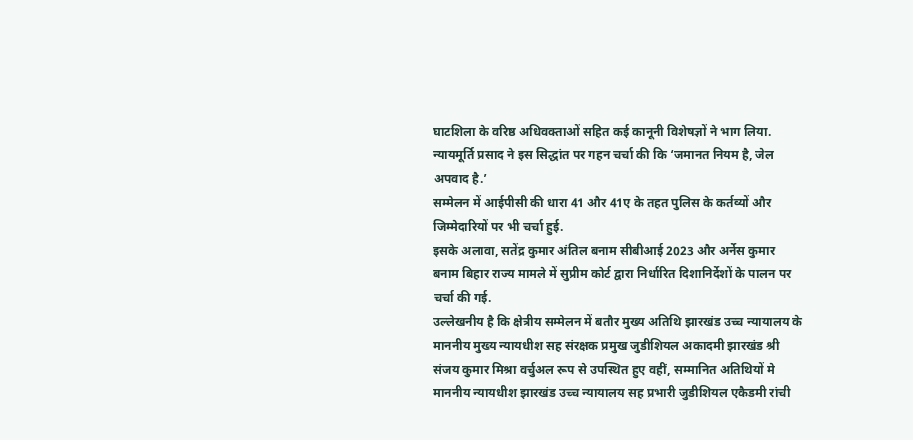घाटशिला के वरिष्ठ अधिवक्ताओं सहित कई कानूनी विशेषज्ञों ने भाग लिया.
न्यायमूर्ति प्रसाद ने इस सिद्धांत पर गहन चर्चा की कि ‘जमानत नियम है, जेल अपवाद है.’
सम्मेलन में आईपीसी की धारा 41 और 41ए के तहत पुलिस के कर्तव्यों और जिम्मेदारियों पर भी चर्चा हुई.
इसके अलावा, सतेंद्र कुमार अंतिल बनाम सीबीआई 2023 और अर्नेस कुमार बनाम बिहार राज्य मामले में सुप्रीम कोर्ट द्वारा निर्धारित दिशानिर्देशों के पालन पर चर्चा की गई.
उल्लेखनीय है कि क्षेत्रीय सम्मेलन में बतौर मुख्य अतिथि झारखंड उच्च न्यायालय के माननीय मुख्य न्यायधीश सह संरक्षक प्रमुख जुडीशियल अकादमी झारखंड श्री संजय कुमार मिश्रा वर्चुअल रूप से उपस्थित हुए वहीं, सम्मानित अतिथियों मे माननीय न्यायधीश झारखंड उच्च न्यायालय सह प्रभारी जुडीशियल एकैडमी रांची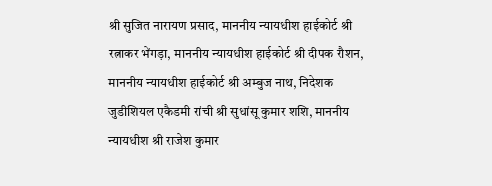श्री सुजित नारायण प्रसाद, माननीय न्यायधीश हाईकोर्ट श्री रत्नाकर भेंगड़ा, माननीय न्यायधीश हाईकोर्ट श्री दीपक रौशन, माननीय न्यायधीश हाईकोर्ट श्री अम्बुज नाथ, निदेशक जुडीशियल एकैडमी रांची श्री सुधांसू कुमार शशि, माननीय न्यायधीश श्री राजेश कुमार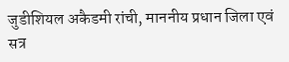जुडीशियल अकैडमी रांची, माननीय प्रधान जिला एवं सत्र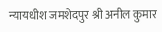न्यायधीश जमशेदपुर श्री अनील कुमार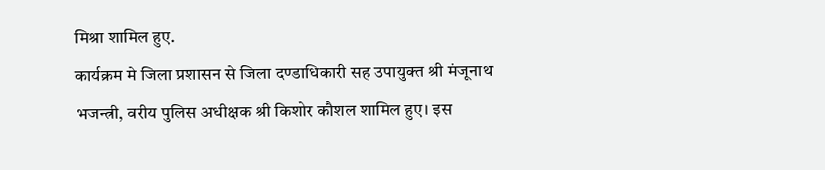मिश्रा शामिल हुए.
कार्यक्रम मे जिला प्रशासन से जिला दण्डाधिकारी सह उपायुक्त श्री मंजूनाथ भजन्त्री, वरीय पुलिस अधीक्षक श्री किशोर कौशल शामिल हुए। इस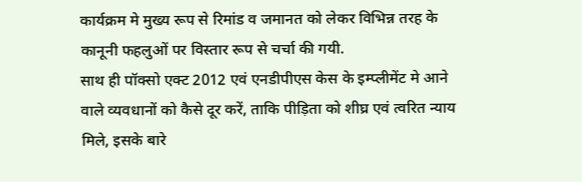कार्यक्रम मे मुख्य रूप से रिमांड व जमानत को लेकर विभिन्न तरह के कानूनी फहलुओं पर विस्तार रूप से चर्चा की गयी.
साथ ही पॉक्सो एक्ट 2012 एवं एनडीपीएस केस के इम्प्लीमेंट मे आने वाले व्यवधानों को कैसे दूर करें, ताकि पीड़िता को शीघ्र एवं त्वरित न्याय मिले, इसके बारे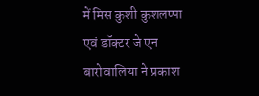में मिस कुशी कुशलप्पा एवं डॉक्टर जे एन बारोवालिया ने प्रकाश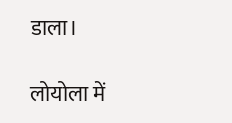डाला।

लोयोला में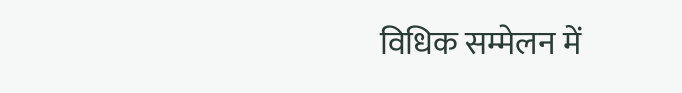विधिक सम्मेलन में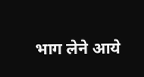भाग लेने आये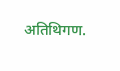अतिथिगण.